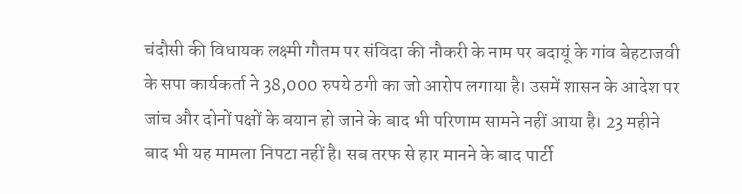चंदौसी की विधायक लक्ष्मी गौतम पर संविदा की नौकरी के नाम पर बदायूं के गांव बेहटाजवी के सपा कार्यकर्ता ने 38,000 रुपये ठगी का जो आरोप लगाया है। उसमें शासन के आदेश पर जांच और दोनों पक्षों के बयान हो जाने के बाद भी परिणाम सामने नहीं आया है। 23 महीने बाद भी यह मामला निपटा नहीं है। सब तरफ से हार मानने के बाद पार्टी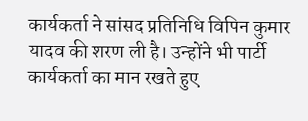कार्यकर्ता ने सांसद प्रतिनिधि विपिन कुमार यादव की शरण ली है। उन्होंने भी पार्टी कार्यकर्ता का मान रखते हुए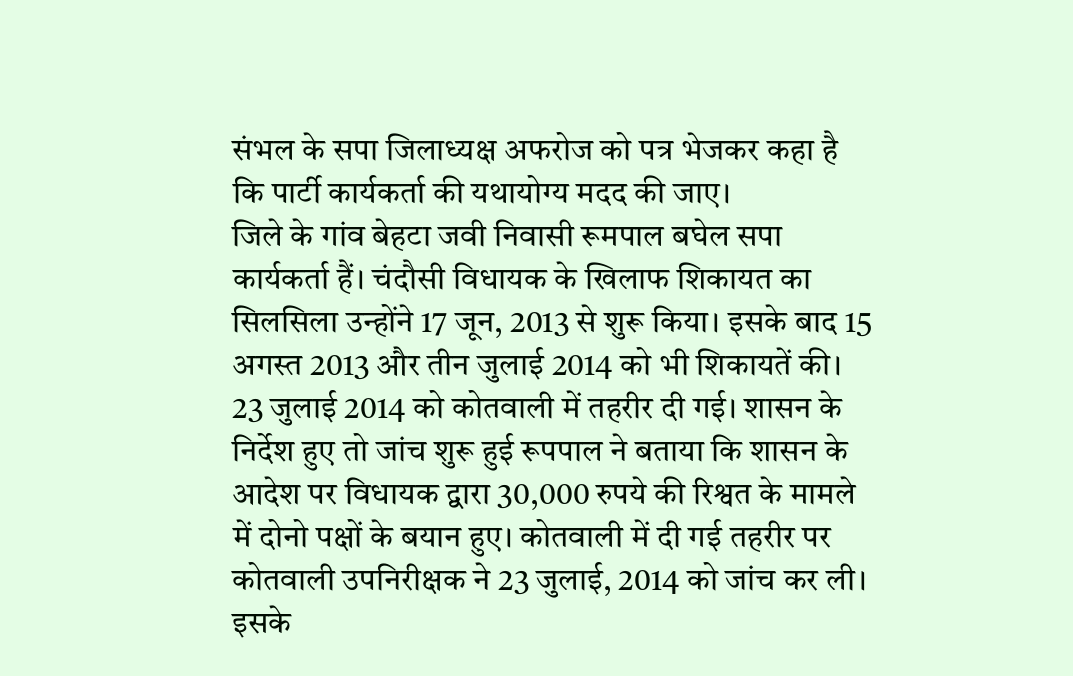संभल के सपा जिलाध्यक्ष अफरोज को पत्र भेजकर कहा है कि पार्टी कार्यकर्ता की यथायोग्य मदद की जाए।
जिले के गांव बेहटा जवी निवासी रूमपाल बघेल सपा कार्यकर्ता हैं। चंदौसी विधायक के खिलाफ शिकायत का सिलसिला उन्होंने 17 जून, 2013 से शुरू किया। इसके बाद 15 अगस्त 2013 और तीन जुलाई 2014 को भी शिकायतें की। 23 जुलाई 2014 को कोतवाली में तहरीर दी गई। शासन के निर्देश हुए तो जांच शुरू हुई रूपपाल ने बताया कि शासन के आदेश पर विधायक द्वारा 30,000 रुपये की रिश्वत के मामले में दोनो पक्षों के बयान हुए। कोतवाली में दी गई तहरीर पर कोतवाली उपनिरीक्षक ने 23 जुलाई, 2014 को जांच कर ली। इसके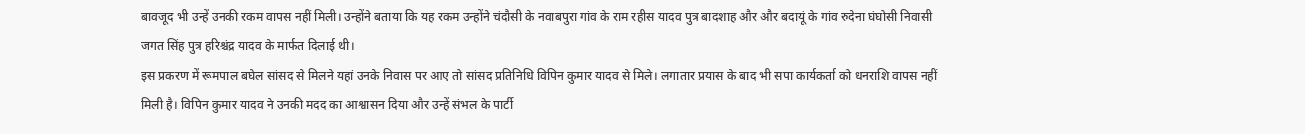बावजूद भी उन्हें उनकी रकम वापस नहीं मिली। उन्होंने बताया कि यह रकम उन्होंने चंदौसी के नवाबपुरा गांव के राम रहीस यादव पुत्र बादशाह और और बदायूं के गांव रुदेना घंघोसी निवासी जगत सिंह पुत्र हरिश्चंद्र यादव के मार्फत दिलाई थी।
इस प्रकरण में रूमपाल बघेल सांसद से मिलने यहां उनके निवास पर आए तो सांसद प्रतिनिधि विपिन कुमार यादव से मिले। लगातार प्रयास के बाद भी सपा कार्यकर्ता को धनराशि वापस नहीं मिली है। विपिन कुमार यादव ने उनकी मदद का आश्वासन दिया और उन्हें संभल के पार्टी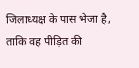जिलाध्यक्ष के पास भेजा है, ताकि वह पीड़ित की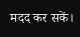मदद कर सकें।